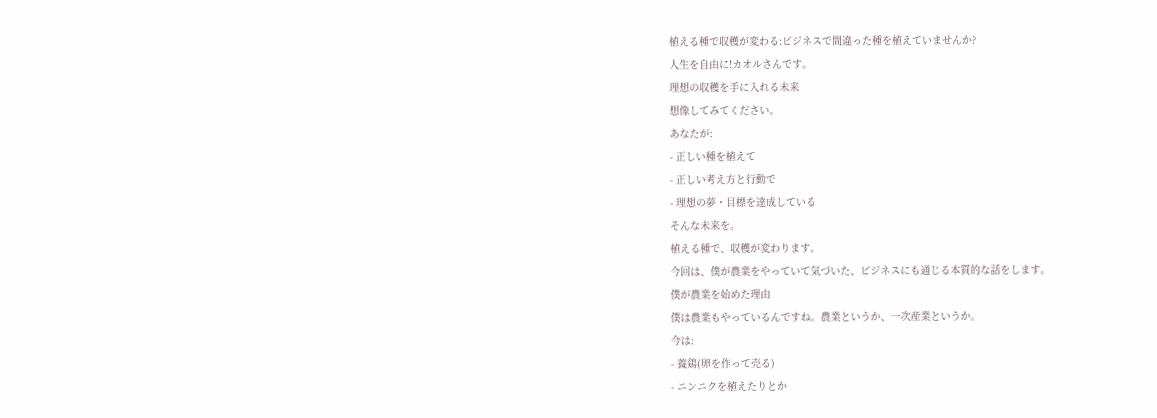植える種で収穫が変わる:ビジネスで間違った種を植えていませんか?
人生を自由に!カオルさんです。
理想の収穫を手に入れる未来
想像してみてください。
あなたが:
- 正しい種を植えて
- 正しい考え方と行動で
- 理想の夢・目標を達成している
そんな未来を。
植える種で、収穫が変わります。
今回は、僕が農業をやっていて気づいた、ビジネスにも通じる本質的な話をします。
僕が農業を始めた理由
僕は農業もやっているんですね。農業というか、一次産業というか。
今は:
- 養鶏(卵を作って売る)
- ニンニクを植えたりとか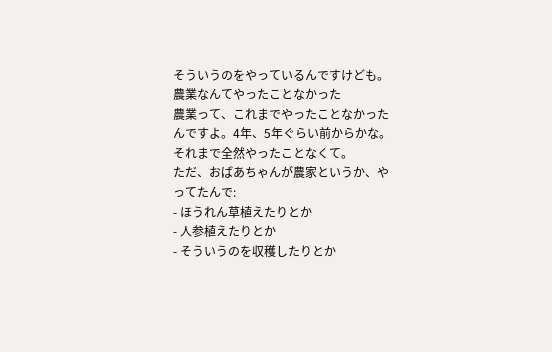そういうのをやっているんですけども。
農業なんてやったことなかった
農業って、これまでやったことなかったんですよ。4年、5年ぐらい前からかな。
それまで全然やったことなくて。
ただ、おばあちゃんが農家というか、やってたんで:
- ほうれん草植えたりとか
- 人参植えたりとか
- そういうのを収穫したりとか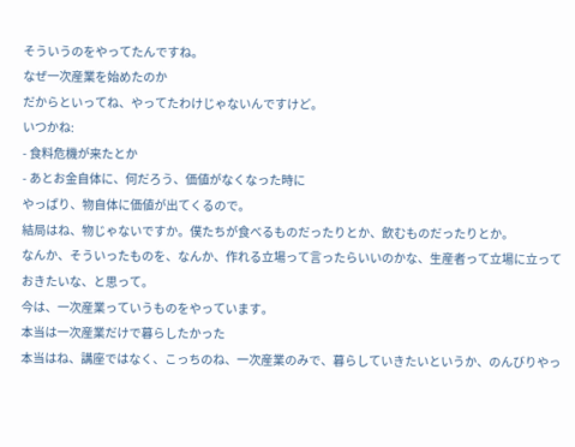そういうのをやってたんですね。
なぜ一次産業を始めたのか
だからといってね、やってたわけじゃないんですけど。
いつかね:
- 食料危機が来たとか
- あとお金自体に、何だろう、価値がなくなった時に
やっぱり、物自体に価値が出てくるので。
結局はね、物じゃないですか。僕たちが食べるものだったりとか、飲むものだったりとか。
なんか、そういったものを、なんか、作れる立場って言ったらいいのかな、生産者って立場に立っておきたいな、と思って。
今は、一次産業っていうものをやっています。
本当は一次産業だけで暮らしたかった
本当はね、講座ではなく、こっちのね、一次産業のみで、暮らしていきたいというか、のんびりやっ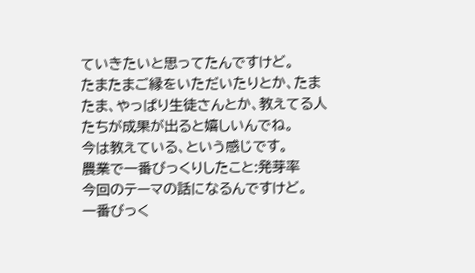ていきたいと思ってたんですけど。
たまたまご縁をいただいたりとか、たまたま、やっぱり生徒さんとか、教えてる人たちが成果が出ると嬉しいんでね。
今は教えている、という感じです。
農業で一番びっくりしたこと:発芽率
今回のテーマの話になるんですけど。
一番びっく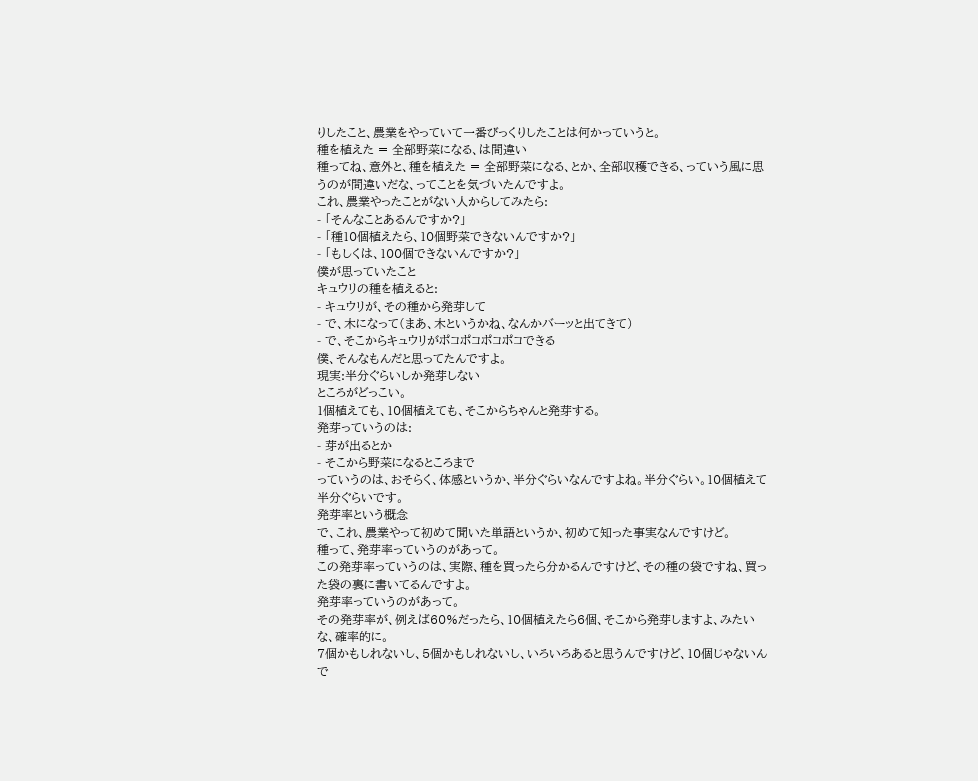りしたこと、農業をやっていて一番びっくりしたことは何かっていうと。
種を植えた = 全部野菜になる、は間違い
種ってね、意外と、種を植えた = 全部野菜になる、とか、全部収穫できる、っていう風に思うのが間違いだな、ってことを気づいたんですよ。
これ、農業やったことがない人からしてみたら:
- 「そんなことあるんですか?」
- 「種10個植えたら、10個野菜できないんですか?」
- 「もしくは、100個できないんですか?」
僕が思っていたこと
キュウリの種を植えると:
- キュウリが、その種から発芽して
- で、木になって(まあ、木というかね、なんかバーッと出てきて)
- で、そこからキュウリがポコポコポコポコできる
僕、そんなもんだと思ってたんですよ。
現実:半分ぐらいしか発芽しない
ところがどっこい。
1個植えても、10個植えても、そこからちゃんと発芽する。
発芽っていうのは:
- 芽が出るとか
- そこから野菜になるところまで
っていうのは、おそらく、体感というか、半分ぐらいなんですよね。半分ぐらい。10個植えて半分ぐらいです。
発芽率という概念
で、これ、農業やって初めて聞いた単語というか、初めて知った事実なんですけど。
種って、発芽率っていうのがあって。
この発芽率っていうのは、実際、種を買ったら分かるんですけど、その種の袋ですね、買った袋の裏に書いてるんですよ。
発芽率っていうのがあって。
その発芽率が、例えば60%だったら、10個植えたら6個、そこから発芽しますよ、みたいな、確率的に。
7個かもしれないし、5個かもしれないし、いろいろあると思うんですけど、10個じゃないんで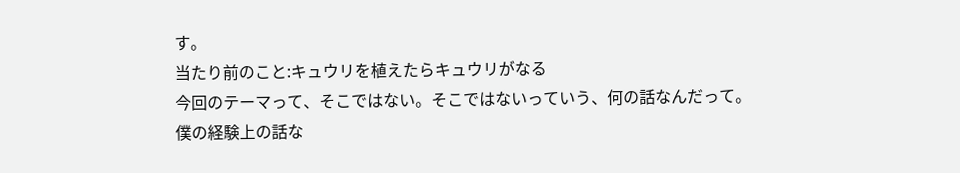す。
当たり前のこと:キュウリを植えたらキュウリがなる
今回のテーマって、そこではない。そこではないっていう、何の話なんだって。
僕の経験上の話な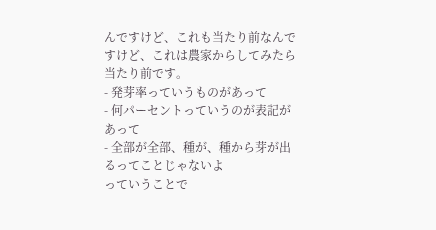んですけど、これも当たり前なんですけど、これは農家からしてみたら当たり前です。
- 発芽率っていうものがあって
- 何パーセントっていうのが表記があって
- 全部が全部、種が、種から芽が出るってことじゃないよ
っていうことで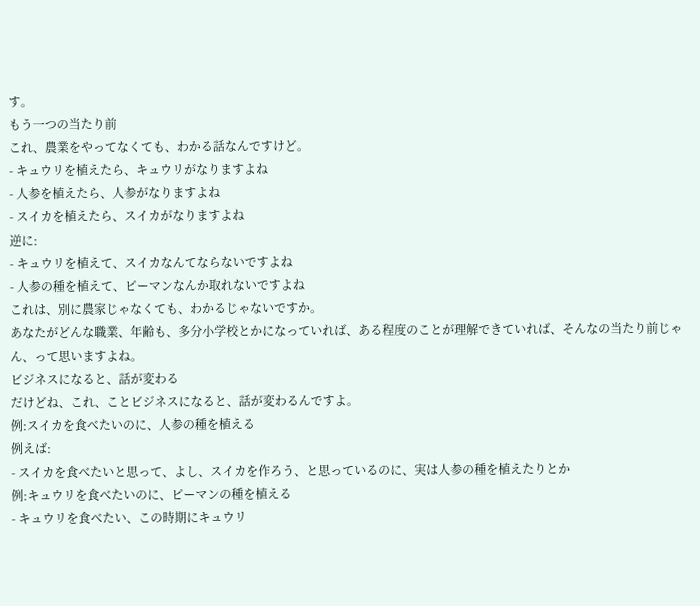す。
もう一つの当たり前
これ、農業をやってなくても、わかる話なんですけど。
- キュウリを植えたら、キュウリがなりますよね
- 人参を植えたら、人参がなりますよね
- スイカを植えたら、スイカがなりますよね
逆に:
- キュウリを植えて、スイカなんてならないですよね
- 人参の種を植えて、ピーマンなんか取れないですよね
これは、別に農家じゃなくても、わかるじゃないですか。
あなたがどんな職業、年齢も、多分小学校とかになっていれば、ある程度のことが理解できていれば、そんなの当たり前じゃん、って思いますよね。
ビジネスになると、話が変わる
だけどね、これ、ことビジネスになると、話が変わるんですよ。
例:スイカを食べたいのに、人参の種を植える
例えば:
- スイカを食べたいと思って、よし、スイカを作ろう、と思っているのに、実は人参の種を植えたりとか
例:キュウリを食べたいのに、ピーマンの種を植える
- キュウリを食べたい、この時期にキュウリ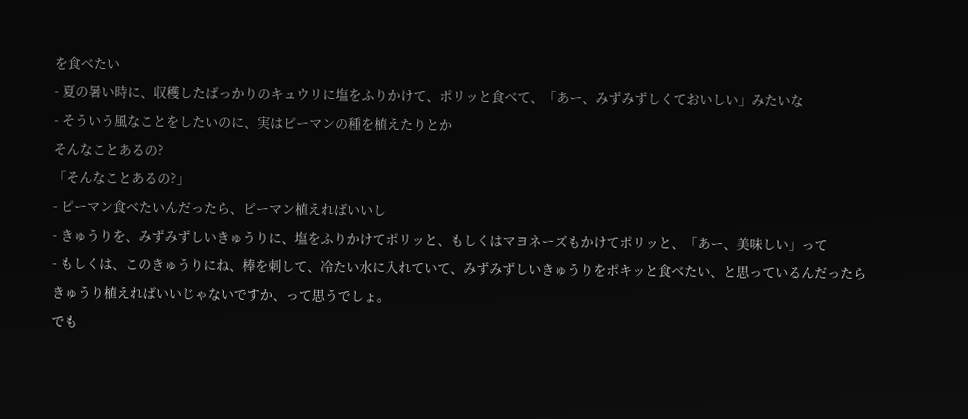を食べたい
- 夏の暑い時に、収穫したばっかりのキュウリに塩をふりかけて、ポリッと食べて、「あー、みずみずしくておいしい」みたいな
- そういう風なことをしたいのに、実はピーマンの種を植えたりとか
そんなことあるの?
「そんなことあるの?」
- ピーマン食べたいんだったら、ピーマン植えればいいし
- きゅうりを、みずみずしいきゅうりに、塩をふりかけてポリッと、もしくはマヨネーズもかけてポリッと、「あー、美味しい」って
- もしくは、このきゅうりにね、棒を刺して、冷たい水に入れていて、みずみずしいきゅうりをポキッと食べたい、と思っているんだったら
きゅうり植えればいいじゃないですか、って思うでしょ。
でも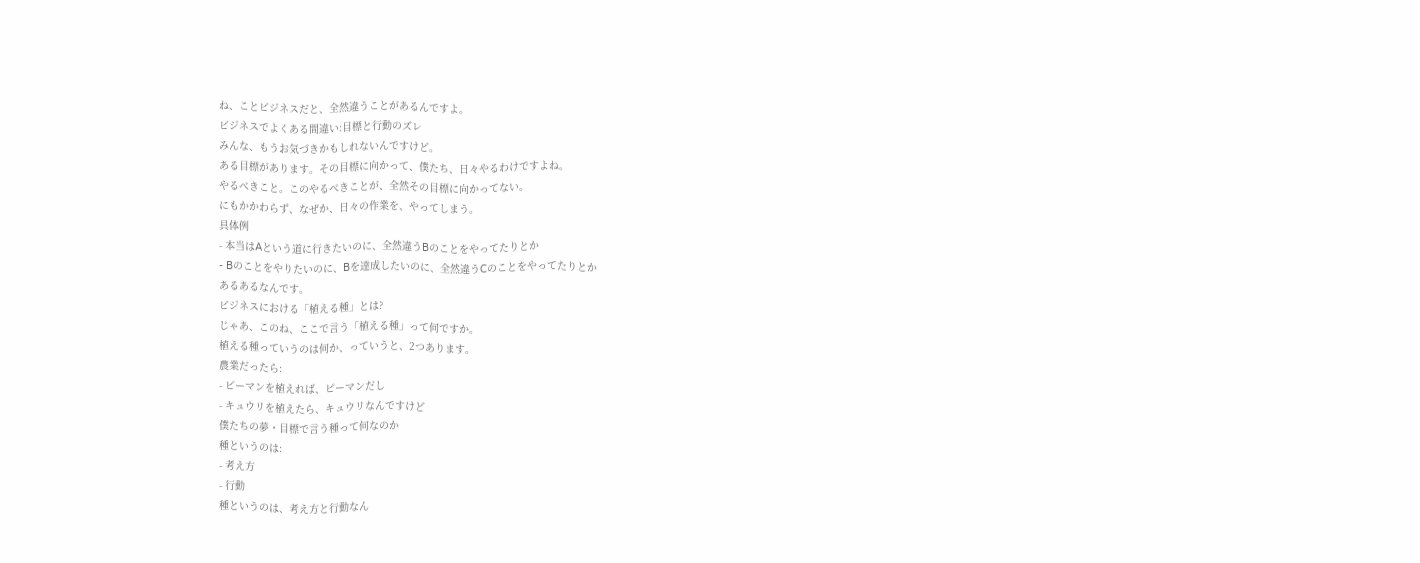ね、ことビジネスだと、全然違うことがあるんですよ。
ビジネスでよくある間違い:目標と行動のズレ
みんな、もうお気づきかもしれないんですけど。
ある目標があります。その目標に向かって、僕たち、日々やるわけですよね。
やるべきこと。このやるべきことが、全然その目標に向かってない。
にもかかわらず、なぜか、日々の作業を、やってしまう。
具体例
- 本当はAという道に行きたいのに、全然違うBのことをやってたりとか
- Bのことをやりたいのに、Bを達成したいのに、全然違うCのことをやってたりとか
あるあるなんです。
ビジネスにおける「植える種」とは?
じゃあ、このね、ここで言う「植える種」って何ですか。
植える種っていうのは何か、っていうと、2つあります。
農業だったら:
- ピーマンを植えれば、ピーマンだし
- キュウリを植えたら、キュウリなんですけど
僕たちの夢・目標で言う種って何なのか
種というのは:
- 考え方
- 行動
種というのは、考え方と行動なん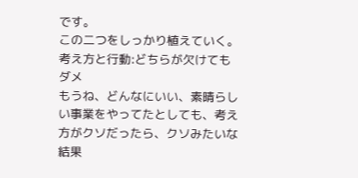です。
この二つをしっかり植えていく。
考え方と行動:どちらが欠けてもダメ
もうね、どんなにいい、素晴らしい事業をやってたとしても、考え方がクソだったら、クソみたいな結果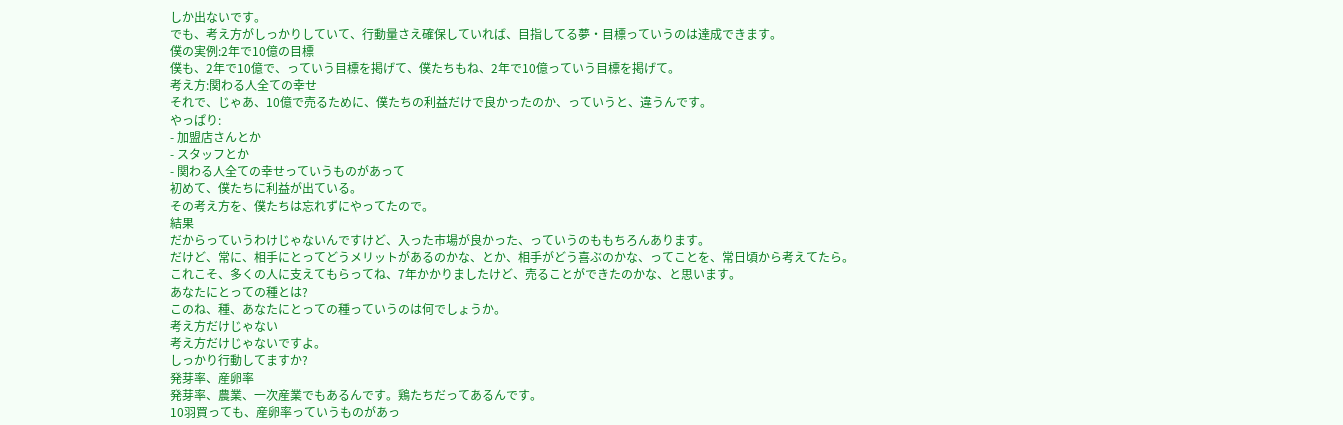しか出ないです。
でも、考え方がしっかりしていて、行動量さえ確保していれば、目指してる夢・目標っていうのは達成できます。
僕の実例:2年で10億の目標
僕も、2年で10億で、っていう目標を掲げて、僕たちもね、2年で10億っていう目標を掲げて。
考え方:関わる人全ての幸せ
それで、じゃあ、10億で売るために、僕たちの利益だけで良かったのか、っていうと、違うんです。
やっぱり:
- 加盟店さんとか
- スタッフとか
- 関わる人全ての幸せっていうものがあって
初めて、僕たちに利益が出ている。
その考え方を、僕たちは忘れずにやってたので。
結果
だからっていうわけじゃないんですけど、入った市場が良かった、っていうのももちろんあります。
だけど、常に、相手にとってどうメリットがあるのかな、とか、相手がどう喜ぶのかな、ってことを、常日頃から考えてたら。
これこそ、多くの人に支えてもらってね、7年かかりましたけど、売ることができたのかな、と思います。
あなたにとっての種とは?
このね、種、あなたにとっての種っていうのは何でしょうか。
考え方だけじゃない
考え方だけじゃないですよ。
しっかり行動してますか?
発芽率、産卵率
発芽率、農業、一次産業でもあるんです。鶏たちだってあるんです。
10羽買っても、産卵率っていうものがあっ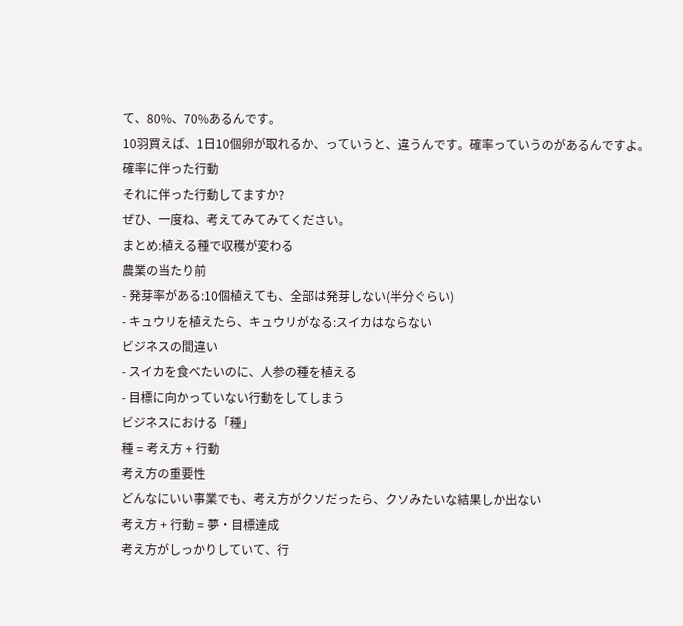て、80%、70%あるんです。
10羽買えば、1日10個卵が取れるか、っていうと、違うんです。確率っていうのがあるんですよ。
確率に伴った行動
それに伴った行動してますか?
ぜひ、一度ね、考えてみてみてください。
まとめ:植える種で収穫が変わる
農業の当たり前
- 発芽率がある:10個植えても、全部は発芽しない(半分ぐらい)
- キュウリを植えたら、キュウリがなる:スイカはならない
ビジネスの間違い
- スイカを食べたいのに、人参の種を植える
- 目標に向かっていない行動をしてしまう
ビジネスにおける「種」
種 = 考え方 + 行動
考え方の重要性
どんなにいい事業でも、考え方がクソだったら、クソみたいな結果しか出ない
考え方 + 行動 = 夢・目標達成
考え方がしっかりしていて、行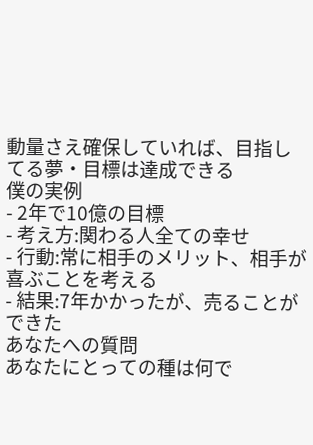動量さえ確保していれば、目指してる夢・目標は達成できる
僕の実例
- 2年で10億の目標
- 考え方:関わる人全ての幸せ
- 行動:常に相手のメリット、相手が喜ぶことを考える
- 結果:7年かかったが、売ることができた
あなたへの質問
あなたにとっての種は何で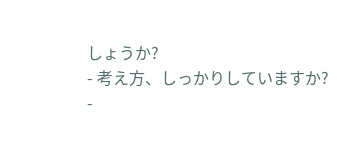しょうか?
- 考え方、しっかりしていますか?
-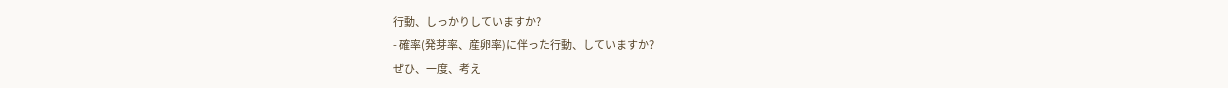行動、しっかりしていますか?
- 確率(発芽率、産卵率)に伴った行動、していますか?
ぜひ、一度、考え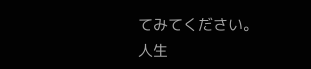てみてください。
人生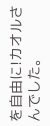を自由に!カオルさんでした。